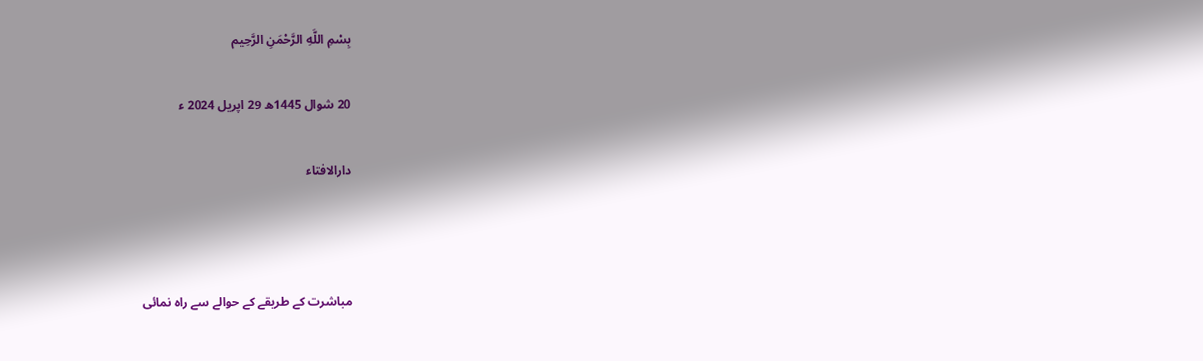بِسْمِ اللَّهِ الرَّحْمَنِ الرَّحِيم

20 شوال 1445ھ 29 اپریل 2024 ء

دارالافتاء



مباشرت کے طریقے کے حوالے سے راہ نمائی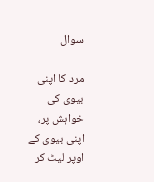سوال

مرد کا اپنی بیوی کی خواہش پر،  اپنی بیوی کے اوپر لیٹ کر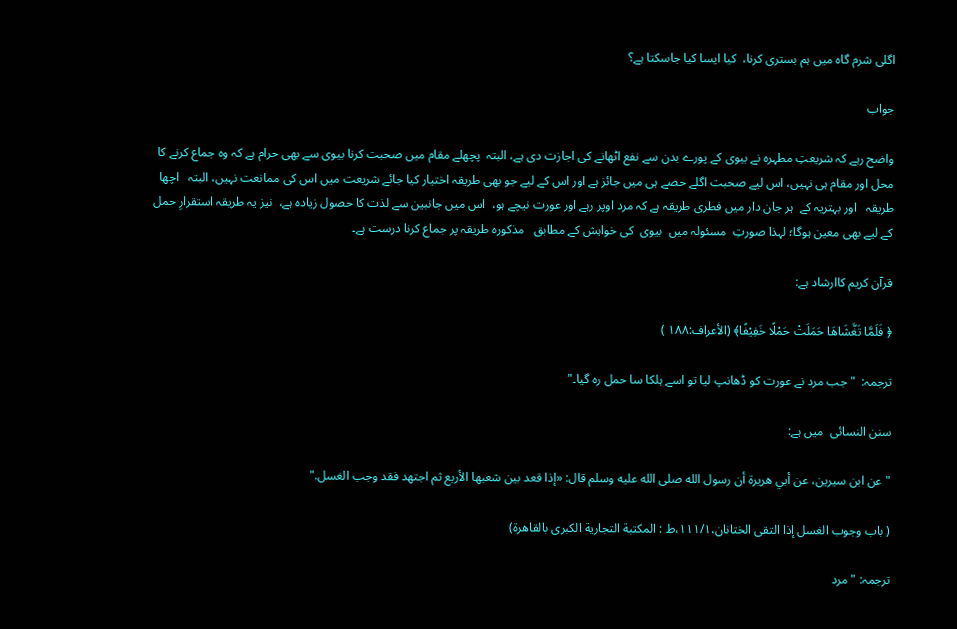اگلی شرم گاہ میں ہم بستری کرنا،  کیا ایسا کیا جاسکتا ہے؟

جواب

واضح رہے کہ شریعتِ مطہرہ نے بیوی کے پورے بدن سے نفع اٹھانے کی اجازت دی ہے، البتہ  پچھلے مقام میں صحبت کرنا بیوی سے بھی حرام ہے کہ وہ جماع کرنے کا محل اور مقام ہی نہیں، اس لیے صحبت اگلے حصے ہی میں جائز ہے اور اس کے لیے جو بھی طریقہ اختیار کیا جائے شریعت میں اس کی ممانعت نہیں، البتہ   اچھا طریقہ   اور بہتریہ کے  ہر جان دار میں فطری طریقہ ہے کہ مرد اوپر رہے اور عورت نیچے ہو،  اس میں جانبین سے لذت کا حصول زیادہ ہے،  نیز یہ طریقہ استقرارِ حمل کے لیے بھی معین ہوگا؛ لہذا صورتِ  مسئولہ میں  بیوی  کی خواہش کے مطابق   مذکورہ طریقہ پر جماع کرنا درست ہے۔

قرآن کریم کاارشاد ہے:

﴿ فَلَمَّا تَغَّشَاهَا حَمَلَتْ حَمْلًا خَفِیْفًا﴾ (الأعراف:۱۸۸ )

ترجمہ:  "جب مرد نے عورت کو ڈھانپ لیا تو اسے ہلکا سا حمل رہ گیا۔"

سنن النسائی  میں ہے:

"عن ابن سيرين، عن أبي هريرة أن رسول الله صلى الله عليه وسلم قال: «إذا ‌قعد ‌بين شعبها الأربع ثم اجتهد فقد وجب الغسل."

( باب وجوب الغسل إذا التقى الختانان،١١١/١،ط : المكتبة التجارية الكبرى بالقاهرة)

ترجمہ: "مرد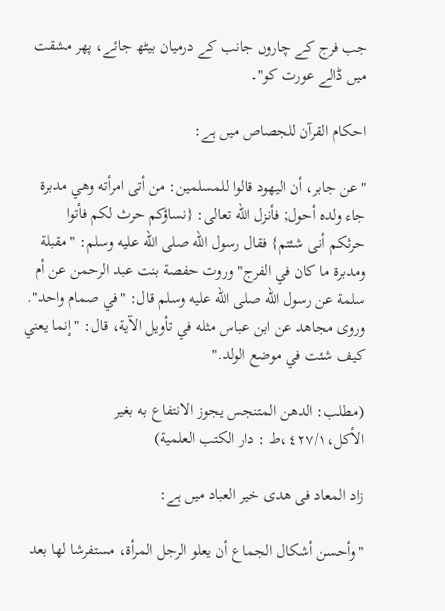جب فرج کے چاروں جانب کے درمیان بیٹھ جائے، پھر مشقت میں ڈالے عورت کو"۔

احکام القرآن للجصاص میں ہے:

"عن جابر، أن اليهود قالوا للمسلمين: من أتى امرأته وهي مدبرة جاء ولده أحول; فأنزل الله تعالى: {نساؤكم حرث لكم فأتوا حرثكم ‌أنى ‌شئتم} فقال رسول الله صلى الله عليه وسلم: "مقبلة ومدبرة ما كان في الفرج" وروت حفصة بنت عبد الرحمن عن أم سلمة عن رسول الله صلى الله عليه وسلم قال: "في صمام واحد". وروى مجاهد عن ابن عباس مثله في تأويل الآية، قال: "إنما يعني كيف شئت في موضع الولد."

(مطلب: الدهن المتنجس يجوز الانتفاع به بغير الأكل،٤٢٧/١،ط : دار الكتب العلمية)

زاد المعاد فی ھدی خیر العباد میں ہے:

"وأحسن أشكال الجماع ‌أن ‌يعلو ‌الرجل ‌المرأة، مستفرشا لها بعد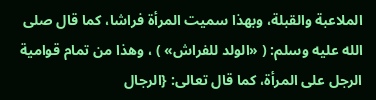الملاعبة والقبلة، وبهذا سميت المرأة فراشا، كما قال صلى الله عليه وسلم: ( «الولد للفراش» ) ، وهذا من تمام قوامية الرجل على المرأة، كما قال تعالى: {الرجال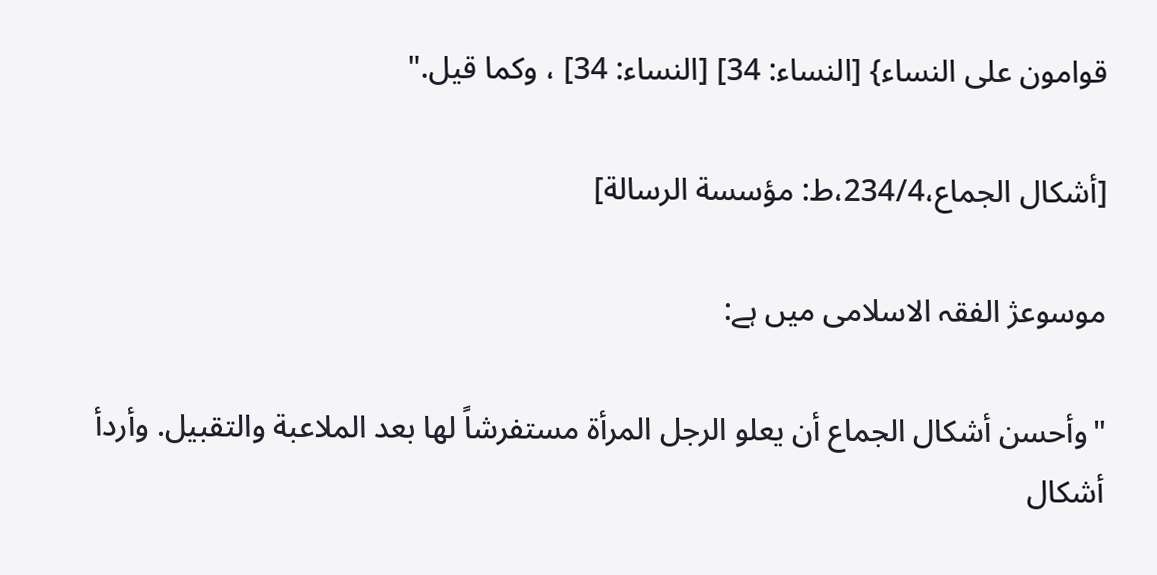قوامون على النساء} [النساء: 34] [النساء: 34] ، وكما قيل."

[أشكال الجماع،234/4،ط: مؤسسة الرسالة]

موسوعژ الفقہ الاسلامی میں ہے:

"وأحسن أشكال الجماع ‌أن ‌يعلو ‌الرجل ‌المرأة مستفرشاً لها بعد الملاعبة والتقبيل. وأردأ أشكال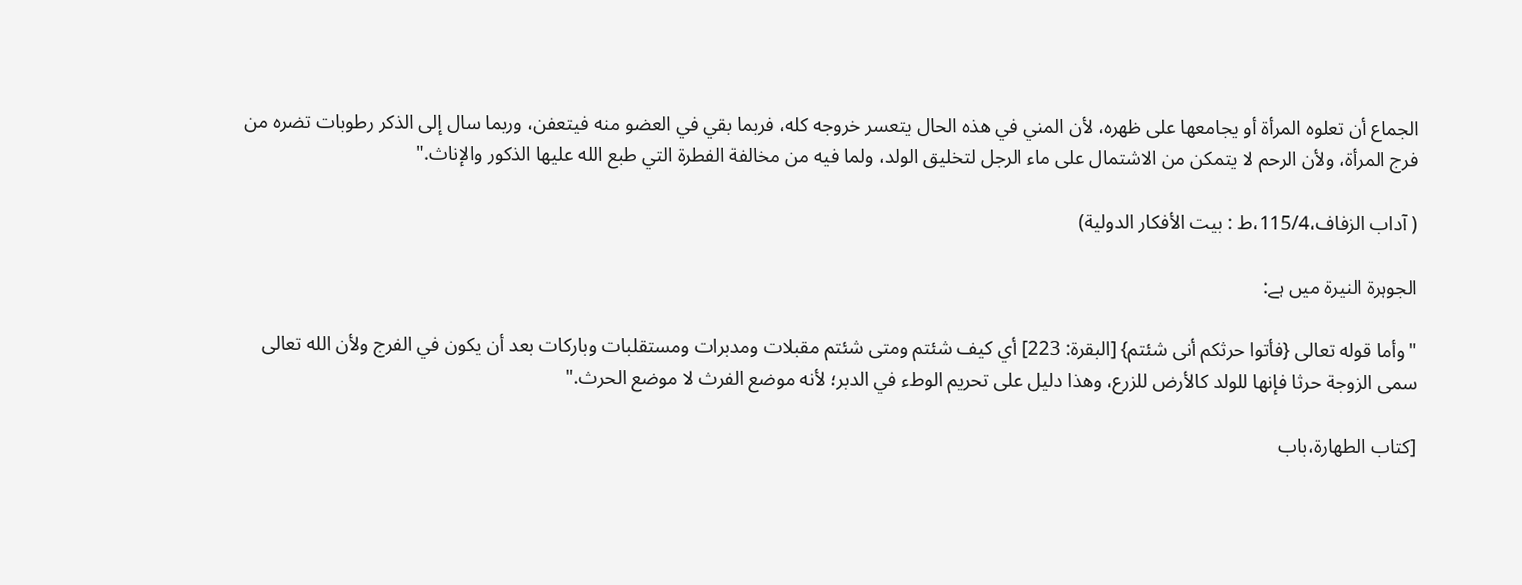الجماع أن تعلوه المرأة أو يجامعها على ظهره، لأن المني في هذه الحال يتعسر خروجه كله، فربما بقي في العضو منه فيتعفن، وربما سال إلى الذكر رطوبات تضره من فرج المرأة، ولأن الرحم لا يتمكن من الاشتمال على ماء الرجل لتخليق الولد، ولما فيه من مخالفة الفطرة التي طبع الله عليها الذكور والإناث."

( آداب الزفاف،115/4،ط : بيت الأفكار الدولية)

الجوہرۃ النیرۃ میں ہے:

"وأما قوله تعالى {فأتوا حرثكم ‌أنى ‌شئتم} [البقرة: 223] أي كيف شئتم ومتى شئتم مقبلات ومدبرات ومستقلبات وباركات بعد أن يكون في الفرج ولأن الله تعالى سمى الزوجة حرثا فإنها للولد كالأرض للزرع، وهذا دليل على تحريم الوطء في الدبر؛ لأنه موضع الفرث لا موضع الحرث."

[كتاب الطهارة،باب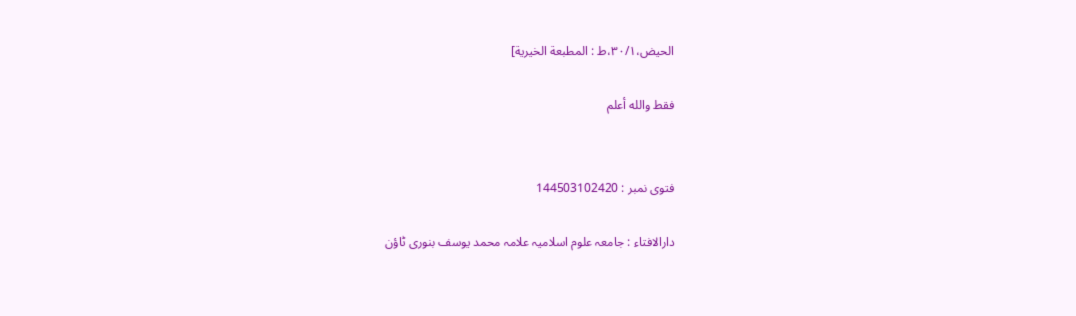الحيض،٣٠/١،ط : المطبعة الخيرية]

فقط والله أعلم


فتوی نمبر : 144503102420

دارالافتاء : جامعہ علوم اسلامیہ علامہ محمد یوسف بنوری ٹاؤن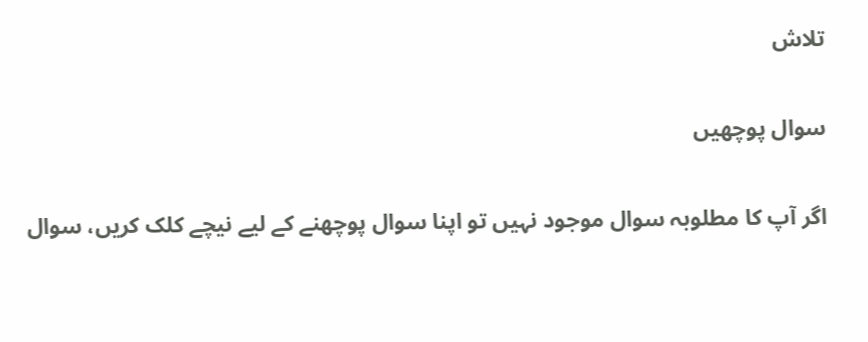تلاش

سوال پوچھیں

اگر آپ کا مطلوبہ سوال موجود نہیں تو اپنا سوال پوچھنے کے لیے نیچے کلک کریں، سوال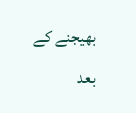بھیجنے کے بعد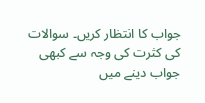جواب کا انتظار کریں۔ سوالات کی کثرت کی وجہ سے کبھی جواب دینے میں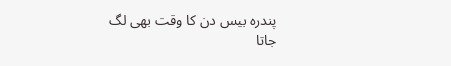پندرہ بیس دن کا وقت بھی لگ جاتا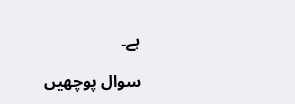ہے۔

سوال پوچھیں